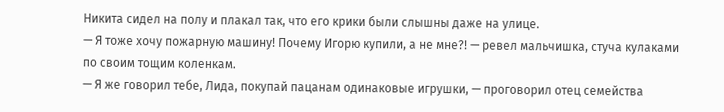Никита сидел на полу и плакал так, что его крики были слышны даже на улице.
— Я тоже хочу пожарную машину! Почему Игорю купили, а не мне?! — ревел мальчишка, стуча кулаками по своим тощим коленкам.
— Я же говорил тебе, Лида, покупай пацанам одинаковые игрушки, — проговорил отец семейства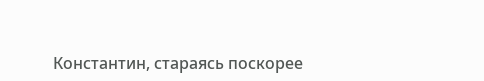Константин, стараясь поскорее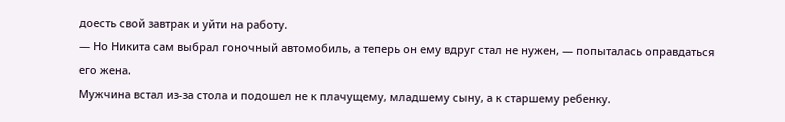доесть свой завтрак и уйти на работу.
— Но Никита сам выбрал гоночный автомобиль, а теперь он ему вдруг стал не нужен, — попыталась оправдаться его жена.
Мужчина встал из-за стола и подошел не к плачущему, младшему сыну, а к старшему ребенку.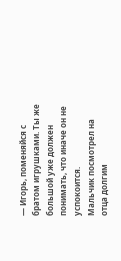— Игорь, поменяйся с братом игрушками. Ты же большой уже должен понимать, что иначе он не успокоится.
Мальчик посмотрел на отца долгим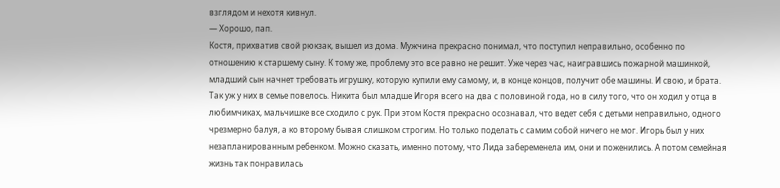взглядом и нехотя кивнул.
— Хорошо, пап.
Костя, прихватив свой рюкзак, вышел из дома. Мужчина прекрасно понимал, что поступил неправильно, особенно по отношению к старшему сыну. К тому же, проблему это все равно не решит. Уже через час, наигравшись пожарной машинкой, младший сын начнет требовать игрушку, которую купили ему самому, и, в конце концов, получит обе машины. И свою, и брата. Так уж у них в семье повелось. Никита был младше Игоря всего на два с половиной года, но в силу того, что он ходил у отца в любимчиках, мальчишке все сходило с рук. При этом Костя прекрасно осознавал, что ведет себя с детьми неправильно, одного чрезмерно балуя, а ко второму бывая слишком строгим. Но только поделать с самим собой ничего не мог. Игорь был у них незапланированным ребенком. Можно сказать, именно потому, что Лида забеременела им, они и поженились. А потом семейная жизнь так понравилась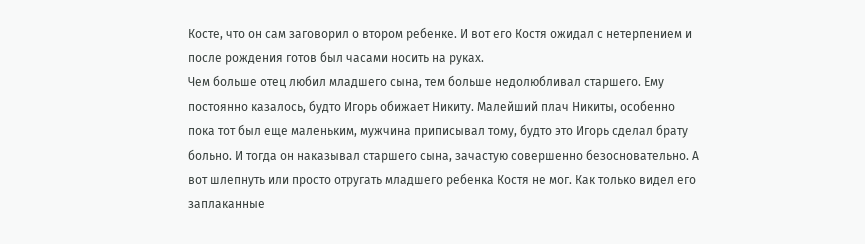Косте, что он сам заговорил о втором ребенке. И вот его Костя ожидал с нетерпением и после рождения готов был часами носить на руках.
Чем больше отец любил младшего сына, тем больше недолюбливал старшего. Ему постоянно казалось, будто Игорь обижает Никиту. Малейший плач Никиты, особенно пока тот был еще маленьким, мужчина приписывал тому, будто это Игорь сделал брату больно. И тогда он наказывал старшего сына, зачастую совершенно безосновательно. А вот шлепнуть или просто отругать младшего ребенка Костя не мог. Как только видел его заплаканные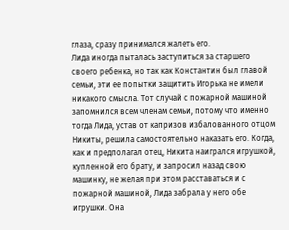глаза, сразу принимался жалеть его.
Лида иногда пыталась заступиться за старшего своего ребенка, но так как Константин был главой семьи, эти ее попытки защитить Игорька не имели никакого смысла. Тот случай с пожарной машиной запомнился всем членам семьи, потому что именно тогда Лида, устав от капризов избалованного отцом Никиты, решила самостоятельно наказать его. Когда, как и предполагал отец, Никита наигрался игрушкой, купленной его брату, и запросил назад свою машинку, не желая при этом расставаться и с пожарной машиной, Лида забрала у него обе игрушки. Она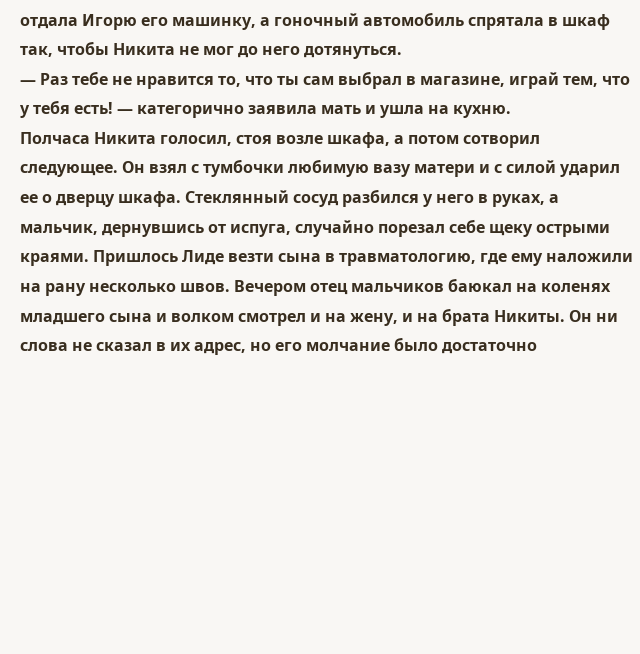отдала Игорю его машинку, а гоночный автомобиль спрятала в шкаф так, чтобы Никита не мог до него дотянуться.
— Раз тебе не нравится то, что ты сам выбрал в магазине, играй тем, что у тебя есть! — категорично заявила мать и ушла на кухню.
Полчаса Никита голосил, стоя возле шкафа, а потом сотворил следующее. Он взял с тумбочки любимую вазу матери и с силой ударил ее о дверцу шкафа. Стеклянный сосуд разбился у него в руках, а мальчик, дернувшись от испуга, случайно порезал себе щеку острыми краями. Пришлось Лиде везти сына в травматологию, где ему наложили на рану несколько швов. Вечером отец мальчиков баюкал на коленях младшего сына и волком смотрел и на жену, и на брата Никиты. Он ни слова не сказал в их адрес, но его молчание было достаточно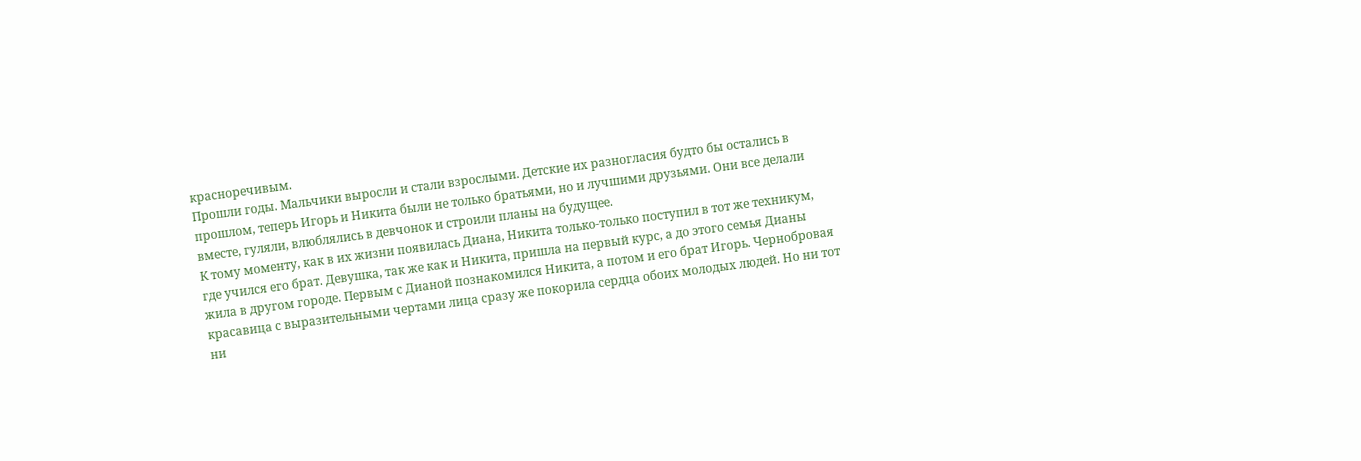красноречивым.
Прошли годы. Мальчики выросли и стали взрослыми. Детские их разногласия будто бы остались в прошлом, теперь Игорь и Никита были не только братьями, но и лучшими друзьями. Они все делали вместе, гуляли, влюблялись в девчонок и строили планы на будущее.
К тому моменту, как в их жизни появилась Диана, Никита только-только поступил в тот же техникум, где учился его брат. Девушка, так же как и Никита, пришла на первый курс, а до этого семья Дианы жила в другом городе. Первым с Дианой познакомился Никита, а потом и его брат Игорь. Чернобровая красавица с выразительными чертами лица сразу же покорила сердца обоих молодых людей. Но ни тот ни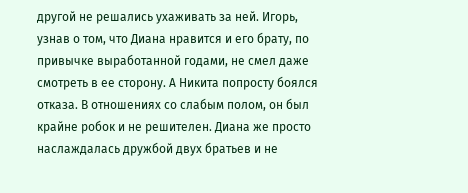другой не решались ухаживать за ней. Игорь, узнав о том, что Диана нравится и его брату, по привычке выработанной годами, не смел даже смотреть в ее сторону. А Никита попросту боялся отказа. В отношениях со слабым полом, он был крайне робок и не решителен. Диана же просто наслаждалась дружбой двух братьев и не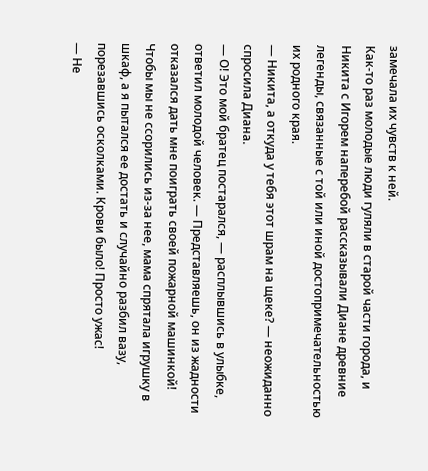замечала их чувств к ней.
Как-то раз молодые люди гуляли в старой части города, и Никита с Игорем наперебой рассказывали Диане древние легенды, связанные с той или иной достопримечательностью их родного края.
— Никита, а откуда у тебя этот шрам на щеке? — неожиданно спросила Диана.
— О! Это мой братец постарался, — расплывшись в улыбке, ответил молодой человек. — Представляешь, он из жадности отказался дать мне поиграть своей пожарной машинкой! Чтобы мы не ссорились из-за нее, мама спрятала игрушку в шкаф, а я пытался ее достать и случайно разбил вазу, порезавшись осколками. Крови было! Просто ужас!
— Не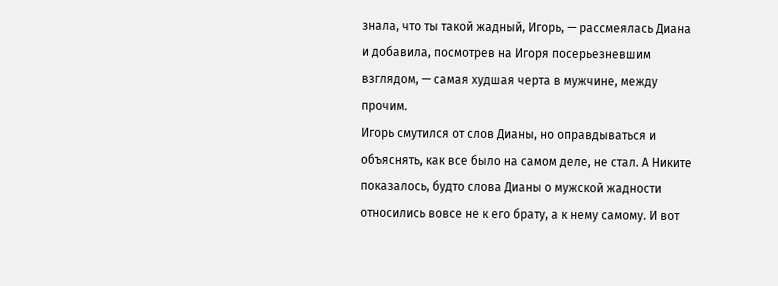знала, что ты такой жадный, Игорь, — рассмеялась Диана и добавила, посмотрев на Игоря посерьезневшим взглядом, — самая худшая черта в мужчине, между прочим.
Игорь смутился от слов Дианы, но оправдываться и объяснять, как все было на самом деле, не стал. А Никите показалось, будто слова Дианы о мужской жадности относились вовсе не к его брату, а к нему самому. И вот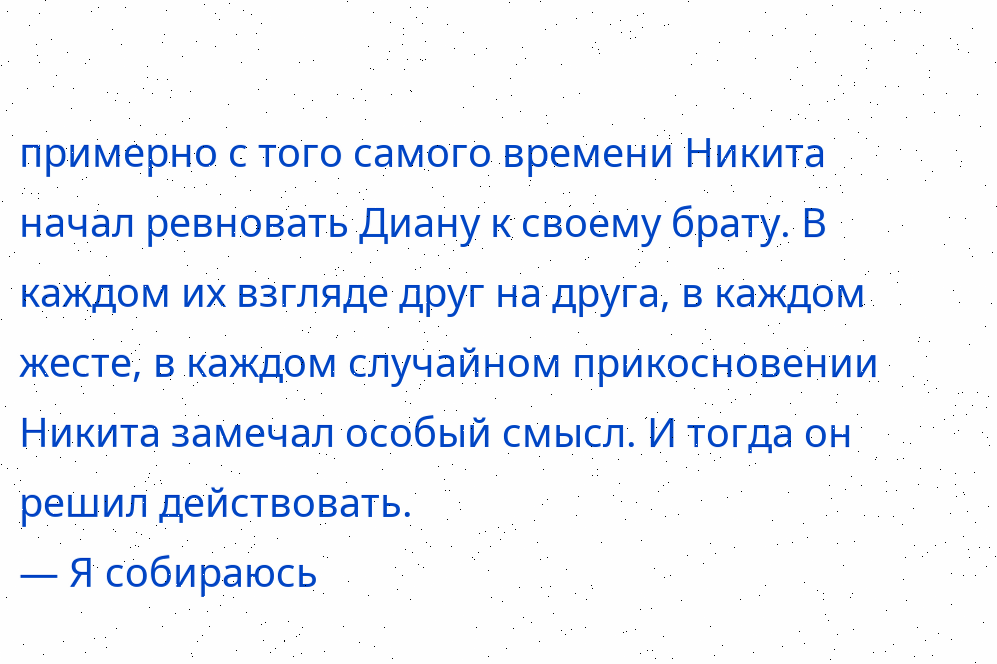примерно с того самого времени Никита начал ревновать Диану к своему брату. В каждом их взгляде друг на друга, в каждом жесте, в каждом случайном прикосновении Никита замечал особый смысл. И тогда он решил действовать.
— Я собираюсь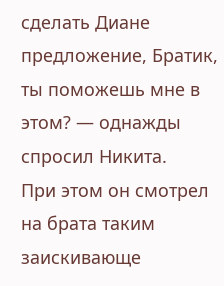сделать Диане предложение, Братик, ты поможешь мне в этом? — однажды спросил Никита.
При этом он смотрел на брата таким заискивающе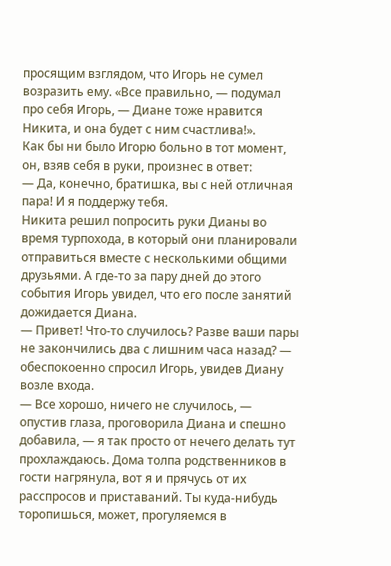просящим взглядом, что Игорь не сумел возразить ему. «Все правильно, — подумал про себя Игорь, — Диане тоже нравится Никита, и она будет с ним счастлива!».
Как бы ни было Игорю больно в тот момент, он, взяв себя в руки, произнес в ответ:
— Да, конечно, братишка, вы с ней отличная пара! И я поддержу тебя.
Никита решил попросить руки Дианы во время турпохода, в который они планировали отправиться вместе с несколькими общими друзьями. А где-то за пару дней до этого события Игорь увидел, что его после занятий дожидается Диана.
— Привет! Что-то случилось? Разве ваши пары не закончились два с лишним часа назад? — обеспокоенно спросил Игорь, увидев Диану возле входа.
— Все хорошо, ничего не случилось, — опустив глаза, проговорила Диана и спешно добавила, — я так просто от нечего делать тут прохлаждаюсь. Дома толпа родственников в гости нагрянула, вот я и прячусь от их расспросов и приставаний. Ты куда-нибудь торопишься, может, прогуляемся в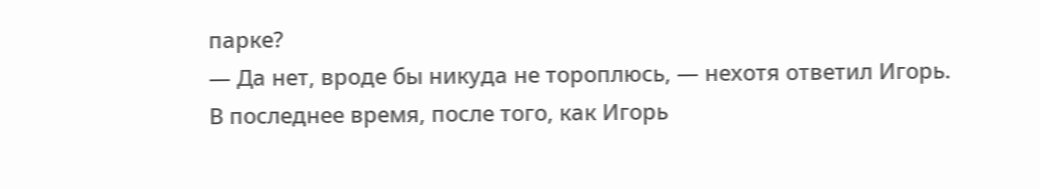парке?
— Да нет, вроде бы никуда не тороплюсь, — нехотя ответил Игорь.
В последнее время, после того, как Игорь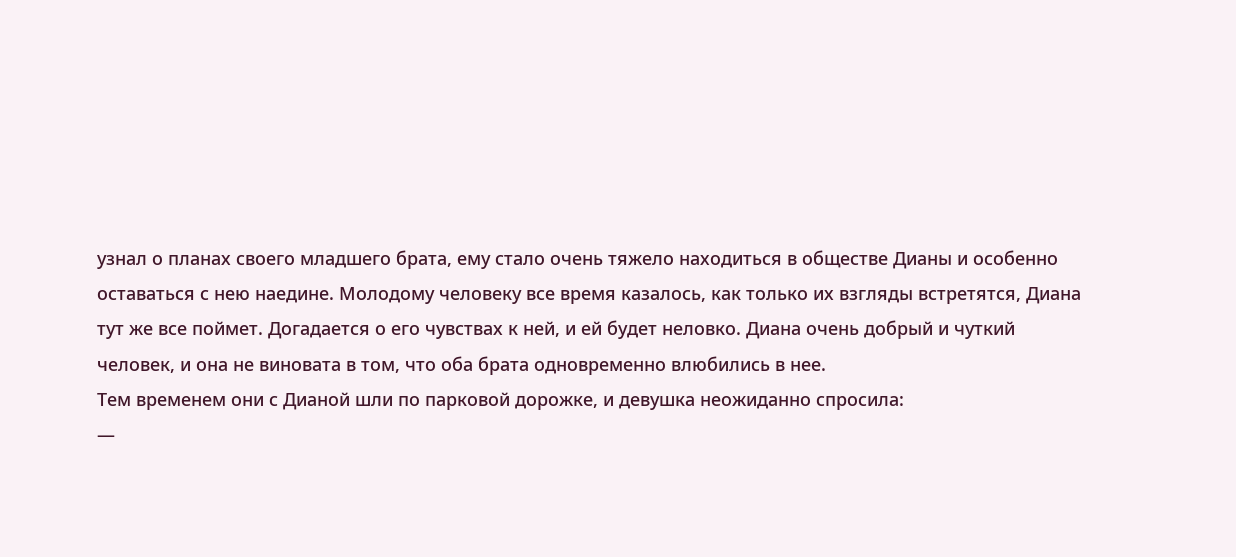узнал о планах своего младшего брата, ему стало очень тяжело находиться в обществе Дианы и особенно оставаться с нею наедине. Молодому человеку все время казалось, как только их взгляды встретятся, Диана тут же все поймет. Догадается о его чувствах к ней, и ей будет неловко. Диана очень добрый и чуткий человек, и она не виновата в том, что оба брата одновременно влюбились в нее.
Тем временем они с Дианой шли по парковой дорожке, и девушка неожиданно спросила:
—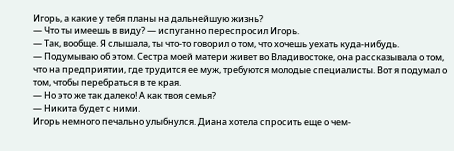Игорь, а какие у тебя планы на дальнейшую жизнь?
— Что ты имеешь в виду? — испуганно переспросил Игорь.
— Так, вообще. Я слышала, ты что-то говорил о том, что хочешь уехать куда-нибудь.
— Подумываю об этом. Сестра моей матери живет во Владивостоке, она рассказывала о том, что на предприятии, где трудится ее муж, требуются молодые специалисты. Вот я подумал о том, чтобы перебраться в те края.
— Но это же так далеко! А как твоя семья?
— Никита будет с ними.
Игорь немного печально улыбнулся. Диана хотела спросить еще о чем-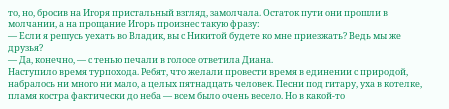то, но, бросив на Игоря пристальный взгляд, замолчала. Остаток пути они прошли в молчании, а на прощание Игорь произнес такую фразу:
— Если я решусь уехать во Владик, вы с Никитой будете ко мне приезжать? Ведь мы же друзья?
— Да, конечно, — с тенью печали в голосе ответила Диана.
Наступило время турпохода. Ребят, что желали провести время в единении с природой, набралось ни много ни мало, а целых пятнадцать человек. Песни под гитару, уха в котелке, пламя костра фактически до неба — всем было очень весело. Но в какой-то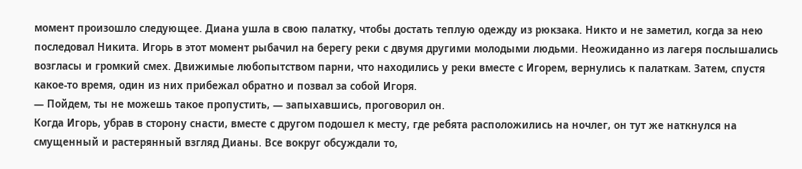момент произошло следующее. Диана ушла в свою палатку, чтобы достать теплую одежду из рюкзака. Никто и не заметил, когда за нею последовал Никита. Игорь в этот момент рыбачил на берегу реки с двумя другими молодыми людьми. Неожиданно из лагеря послышались возгласы и громкий смех. Движимые любопытством парни, что находились у реки вместе с Игорем, вернулись к палаткам. Затем, спустя какое-то время, один из них прибежал обратно и позвал за собой Игоря.
— Пойдем, ты не можешь такое пропустить, — запыхавшись, проговорил он.
Когда Игорь, убрав в сторону снасти, вместе с другом подошел к месту, где ребята расположились на ночлег, он тут же наткнулся на смущенный и растерянный взгляд Дианы. Все вокруг обсуждали то,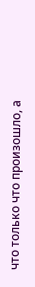что только что произошло, а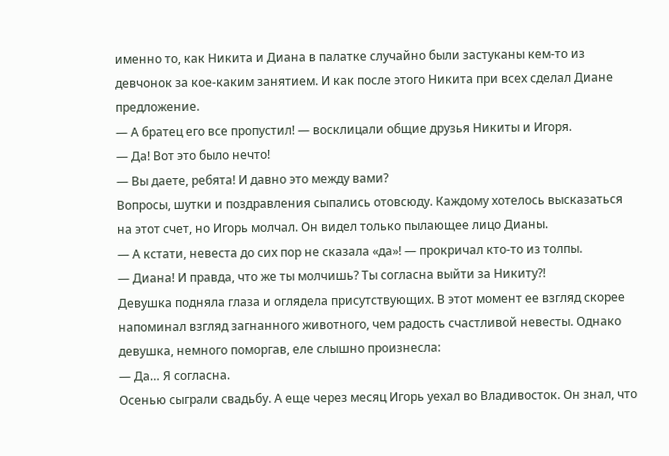именно то, как Никита и Диана в палатке случайно были застуканы кем-то из девчонок за кое-каким занятием. И как после этого Никита при всех сделал Диане предложение.
— А братец его все пропустил! — восклицали общие друзья Никиты и Игоря.
— Да! Вот это было нечто!
— Вы даете, ребята! И давно это между вами?
Вопросы, шутки и поздравления сыпались отовсюду. Каждому хотелось высказаться на этот счет, но Игорь молчал. Он видел только пылающее лицо Дианы.
— А кстати, невеста до сих пор не сказала «да»! — прокричал кто-то из толпы.
— Диана! И правда, что же ты молчишь? Ты согласна выйти за Никиту?!
Девушка подняла глаза и оглядела присутствующих. В этот момент ее взгляд скорее напоминал взгляд загнанного животного, чем радость счастливой невесты. Однако девушка, немного поморгав, еле слышно произнесла:
— Да… Я согласна.
Осенью сыграли свадьбу. А еще через месяц Игорь уехал во Владивосток. Он знал, что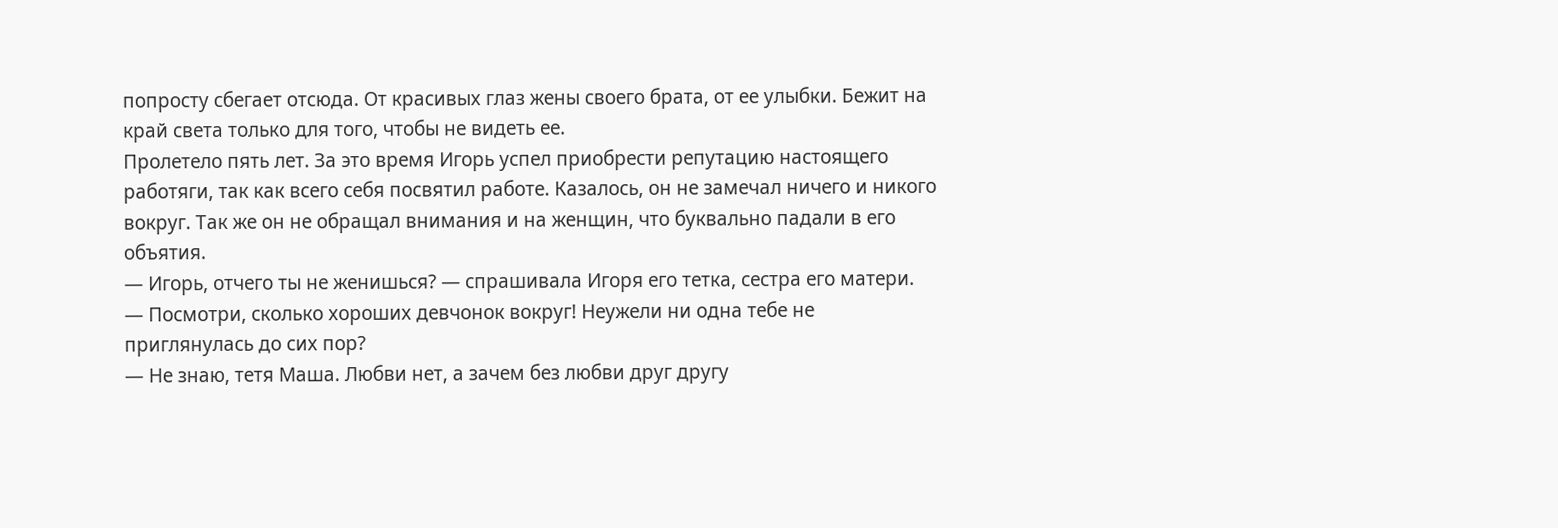попросту сбегает отсюда. От красивых глаз жены своего брата, от ее улыбки. Бежит на край света только для того, чтобы не видеть ее.
Пролетело пять лет. За это время Игорь успел приобрести репутацию настоящего работяги, так как всего себя посвятил работе. Казалось, он не замечал ничего и никого вокруг. Так же он не обращал внимания и на женщин, что буквально падали в его объятия.
— Игорь, отчего ты не женишься? — спрашивала Игоря его тетка, сестра его матери. — Посмотри, сколько хороших девчонок вокруг! Неужели ни одна тебе не приглянулась до сих пор?
— Не знаю, тетя Маша. Любви нет, а зачем без любви друг другу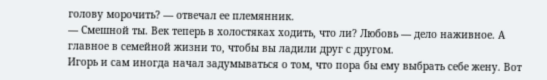голову морочить? — отвечал ее племянник.
— Смешной ты. Век теперь в холостяках ходить, что ли? Любовь — дело наживное. А главное в семейной жизни то, чтобы вы ладили друг с другом.
Игорь и сам иногда начал задумываться о том, что пора бы ему выбрать себе жену. Вот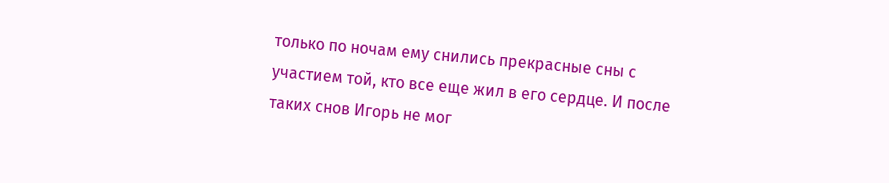только по ночам ему снились прекрасные сны с участием той, кто все еще жил в его сердце. И после таких снов Игорь не мог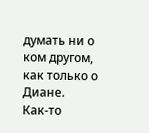думать ни о ком другом, как только о Диане.
Как-то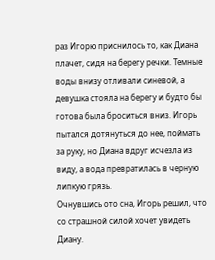раз Игорю приснилось то, как Диана плачет, сидя на берегу речки. Темные воды внизу отливали синевой, а девушка стояла на берегу и будто бы готова была броситься вниз. Игорь пытался дотянуться до нее, поймать за руку, но Диана вдруг исчезла из виду, а вода превратилась в черную липкую грязь.
Очнувшись ото сна, Игорь решил, что со страшной силой хочет увидеть Диану.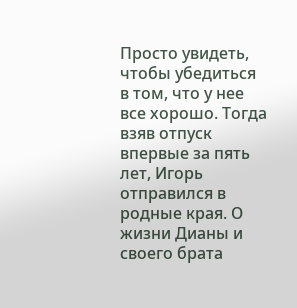Просто увидеть, чтобы убедиться в том, что у нее все хорошо. Тогда взяв отпуск впервые за пять лет, Игорь отправился в родные края. О жизни Дианы и своего брата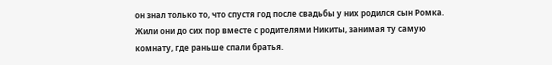он знал только то, что спустя год после свадьбы у них родился сын Ромка. Жили они до сих пор вместе с родителями Никиты, занимая ту самую комнату, где раньше спали братья.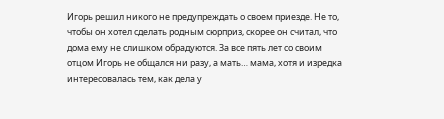Игорь решил никого не предупреждать о своем приезде. Не то, чтобы он хотел сделать родным сюрприз, скорее он считал, что дома ему не слишком обрадуются. За все пять лет со своим отцом Игорь не общался ни разу, а мать… мама, хотя и изредка интересовалась тем, как дела у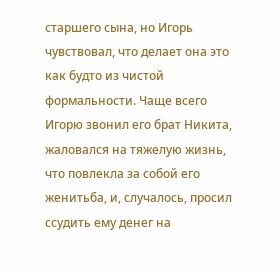старшего сына, но Игорь чувствовал, что делает она это как будто из чистой формальности. Чаще всего Игорю звонил его брат Никита, жаловался на тяжелую жизнь, что повлекла за собой его женитьба, и, случалось, просил ссудить ему денег на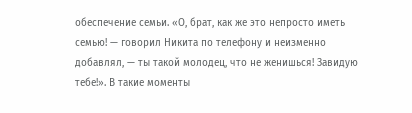обеспечение семьи. «О, брат, как же это непросто иметь семью! — говорил Никита по телефону и неизменно добавлял, — ты такой молодец, что не женишься! Завидую тебе!». В такие моменты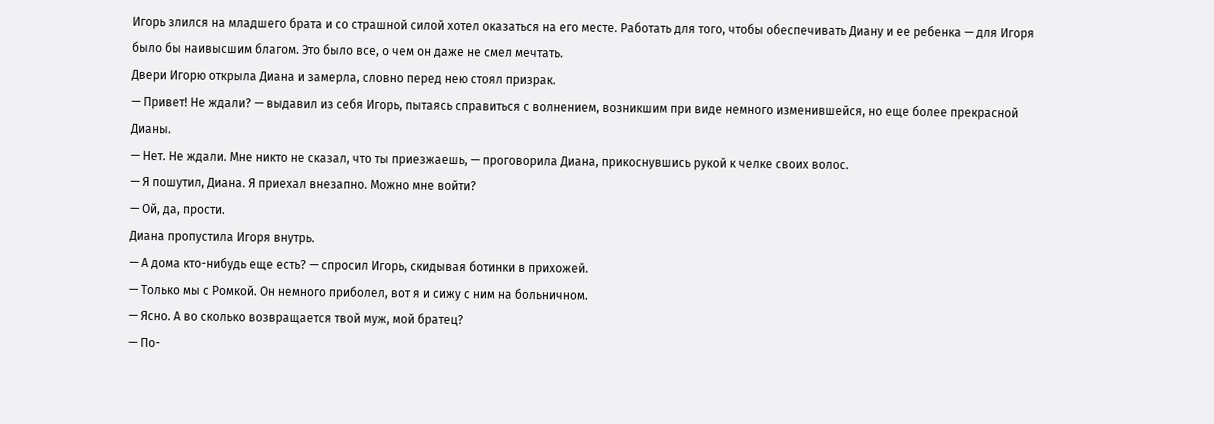Игорь злился на младшего брата и со страшной силой хотел оказаться на его месте. Работать для того, чтобы обеспечивать Диану и ее ребенка — для Игоря было бы наивысшим благом. Это было все, о чем он даже не смел мечтать.
Двери Игорю открыла Диана и замерла, словно перед нею стоял призрак.
— Привет! Не ждали? — выдавил из себя Игорь, пытаясь справиться с волнением, возникшим при виде немного изменившейся, но еще более прекрасной Дианы.
— Нет. Не ждали. Мне никто не сказал, что ты приезжаешь, — проговорила Диана, прикоснувшись рукой к челке своих волос.
— Я пошутил, Диана. Я приехал внезапно. Можно мне войти?
— Ой, да, прости.
Диана пропустила Игоря внутрь.
— А дома кто-нибудь еще есть? — спросил Игорь, скидывая ботинки в прихожей.
— Только мы с Ромкой. Он немного приболел, вот я и сижу с ним на больничном.
— Ясно. А во сколько возвращается твой муж, мой братец?
— По-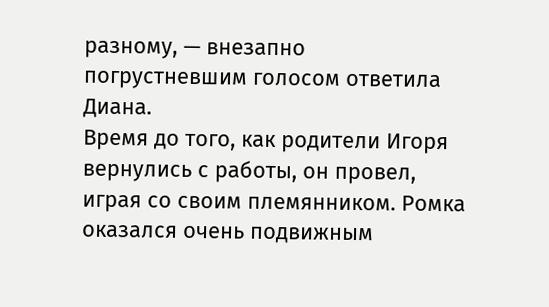разному, — внезапно погрустневшим голосом ответила Диана.
Время до того, как родители Игоря вернулись с работы, он провел, играя со своим племянником. Ромка оказался очень подвижным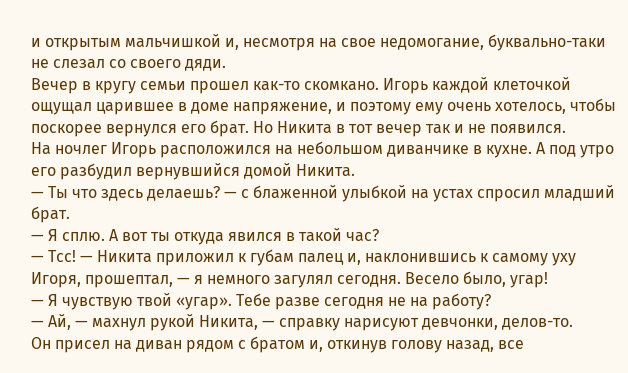и открытым мальчишкой и, несмотря на свое недомогание, буквально-таки не слезал со своего дяди.
Вечер в кругу семьи прошел как-то скомкано. Игорь каждой клеточкой ощущал царившее в доме напряжение, и поэтому ему очень хотелось, чтобы поскорее вернулся его брат. Но Никита в тот вечер так и не появился.
На ночлег Игорь расположился на небольшом диванчике в кухне. А под утро его разбудил вернувшийся домой Никита.
— Ты что здесь делаешь? — с блаженной улыбкой на устах спросил младший брат.
— Я сплю. А вот ты откуда явился в такой час?
— Тсс! — Никита приложил к губам палец и, наклонившись к самому уху Игоря, прошептал, — я немного загулял сегодня. Весело было, угар!
— Я чувствую твой «угар». Тебе разве сегодня не на работу?
— Ай, — махнул рукой Никита, — справку нарисуют девчонки, делов-то.
Он присел на диван рядом с братом и, откинув голову назад, все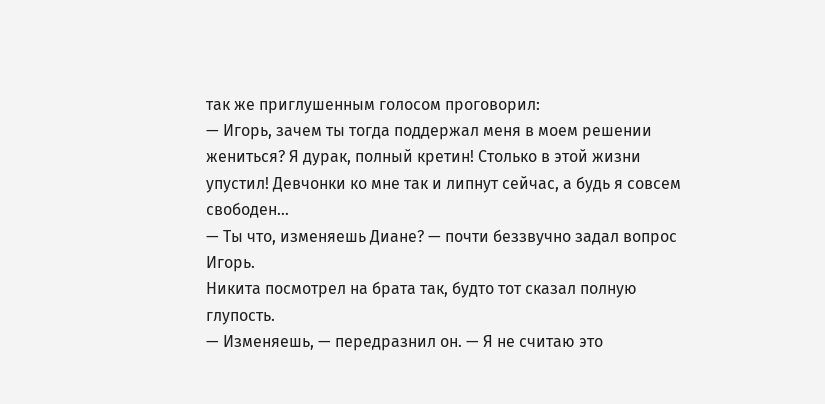так же приглушенным голосом проговорил:
— Игорь, зачем ты тогда поддержал меня в моем решении жениться? Я дурак, полный кретин! Столько в этой жизни упустил! Девчонки ко мне так и липнут сейчас, а будь я совсем свободен…
— Ты что, изменяешь Диане? — почти беззвучно задал вопрос Игорь.
Никита посмотрел на брата так, будто тот сказал полную глупость.
— Изменяешь, — передразнил он. — Я не считаю это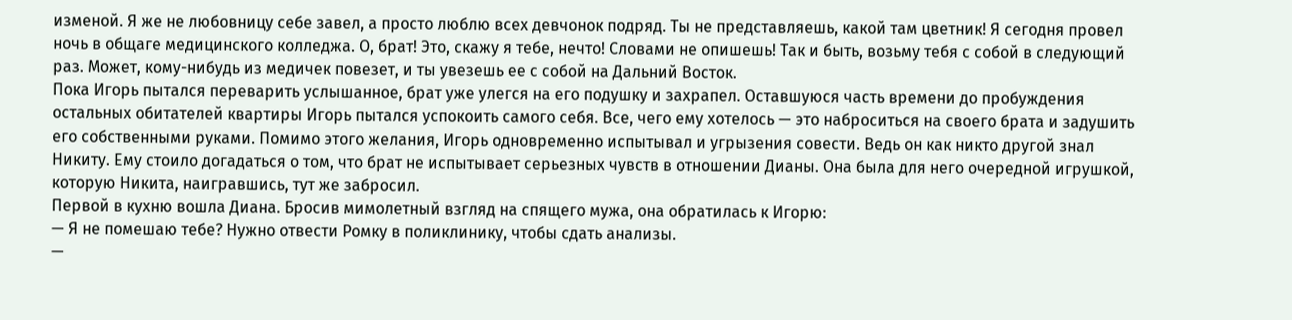изменой. Я же не любовницу себе завел, а просто люблю всех девчонок подряд. Ты не представляешь, какой там цветник! Я сегодня провел ночь в общаге медицинского колледжа. О, брат! Это, скажу я тебе, нечто! Словами не опишешь! Так и быть, возьму тебя с собой в следующий раз. Может, кому-нибудь из медичек повезет, и ты увезешь ее с собой на Дальний Восток.
Пока Игорь пытался переварить услышанное, брат уже улегся на его подушку и захрапел. Оставшуюся часть времени до пробуждения остальных обитателей квартиры Игорь пытался успокоить самого себя. Все, чего ему хотелось — это наброситься на своего брата и задушить его собственными руками. Помимо этого желания, Игорь одновременно испытывал и угрызения совести. Ведь он как никто другой знал Никиту. Ему стоило догадаться о том, что брат не испытывает серьезных чувств в отношении Дианы. Она была для него очередной игрушкой, которую Никита, наигравшись, тут же забросил.
Первой в кухню вошла Диана. Бросив мимолетный взгляд на спящего мужа, она обратилась к Игорю:
— Я не помешаю тебе? Нужно отвести Ромку в поликлинику, чтобы сдать анализы.
—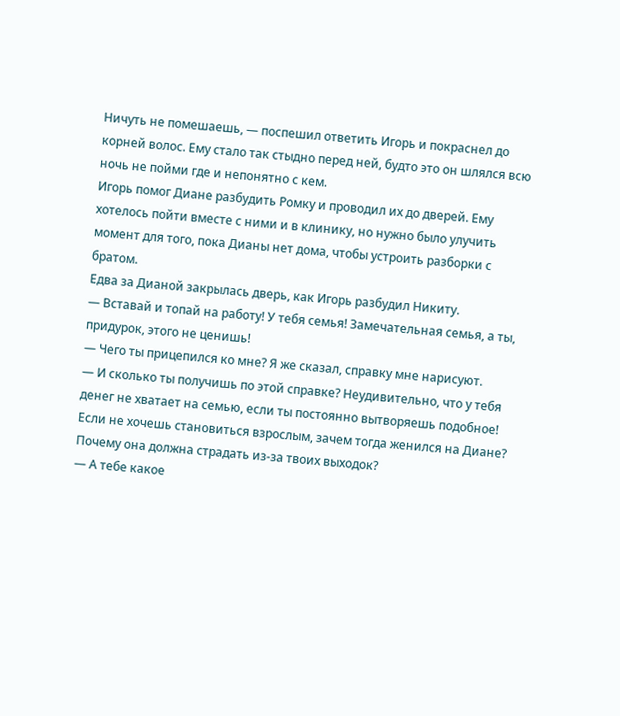Ничуть не помешаешь, — поспешил ответить Игорь и покраснел до корней волос. Ему стало так стыдно перед ней, будто это он шлялся всю ночь не пойми где и непонятно с кем.
Игорь помог Диане разбудить Ромку и проводил их до дверей. Ему хотелось пойти вместе с ними и в клинику, но нужно было улучить момент для того, пока Дианы нет дома, чтобы устроить разборки с братом.
Едва за Дианой закрылась дверь, как Игорь разбудил Никиту.
— Вставай и топай на работу! У тебя семья! Замечательная семья, а ты, придурок, этого не ценишь!
— Чего ты прицепился ко мне? Я же сказал, справку мне нарисуют.
— И сколько ты получишь по этой справке? Неудивительно, что у тебя денег не хватает на семью, если ты постоянно вытворяешь подобное! Если не хочешь становиться взрослым, зачем тогда женился на Диане? Почему она должна страдать из-за твоих выходок?
— А тебе какое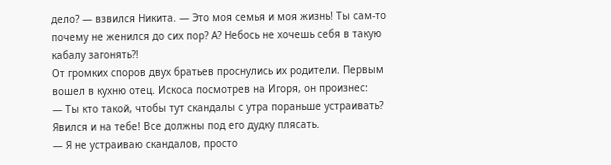дело? — взвился Никита. — Это моя семья и моя жизнь! Ты сам-то почему не женился до сих пор? А? Небось не хочешь себя в такую кабалу загонять?!
От громких споров двух братьев проснулись их родители. Первым вошел в кухню отец. Искоса посмотрев на Игоря, он произнес:
— Ты кто такой, чтобы тут скандалы с утра пораньше устраивать? Явился и на тебе! Все должны под его дудку плясать.
— Я не устраиваю скандалов, просто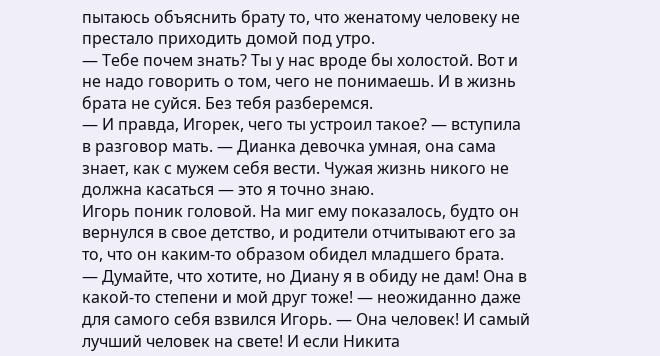пытаюсь объяснить брату то, что женатому человеку не престало приходить домой под утро.
— Тебе почем знать? Ты у нас вроде бы холостой. Вот и не надо говорить о том, чего не понимаешь. И в жизнь брата не суйся. Без тебя разберемся.
— И правда, Игорек, чего ты устроил такое? — вступила в разговор мать. — Дианка девочка умная, она сама знает, как с мужем себя вести. Чужая жизнь никого не должна касаться — это я точно знаю.
Игорь поник головой. На миг ему показалось, будто он вернулся в свое детство, и родители отчитывают его за то, что он каким-то образом обидел младшего брата.
— Думайте, что хотите, но Диану я в обиду не дам! Она в какой-то степени и мой друг тоже! — неожиданно даже для самого себя взвился Игорь. — Она человек! И самый лучший человек на свете! И если Никита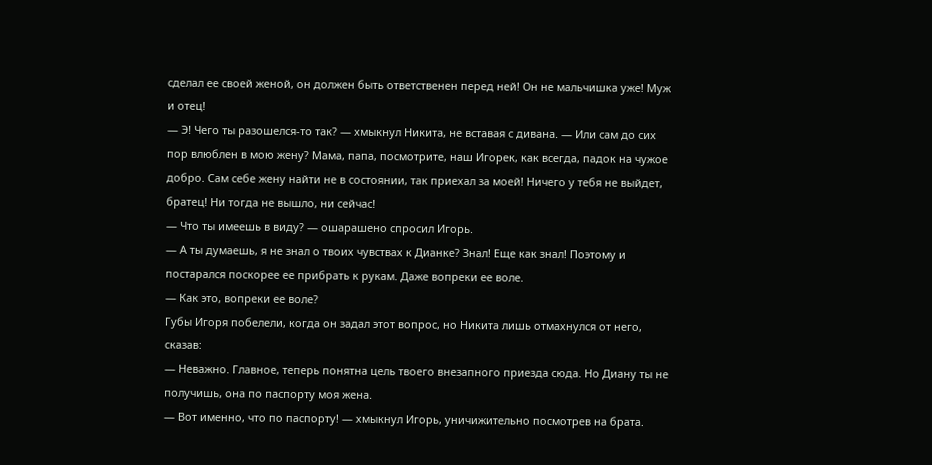сделал ее своей женой, он должен быть ответственен перед ней! Он не мальчишка уже! Муж и отец!
— Э! Чего ты разошелся-то так? — хмыкнул Никита, не вставая с дивана. — Или сам до сих пор влюблен в мою жену? Мама, папа, посмотрите, наш Игорек, как всегда, падок на чужое добро. Сам себе жену найти не в состоянии, так приехал за моей! Ничего у тебя не выйдет, братец! Ни тогда не вышло, ни сейчас!
— Что ты имеешь в виду? — ошарашено спросил Игорь.
— А ты думаешь, я не знал о твоих чувствах к Дианке? Знал! Еще как знал! Поэтому и постарался поскорее ее прибрать к рукам. Даже вопреки ее воле.
— Как это, вопреки ее воле?
Губы Игоря побелели, когда он задал этот вопрос, но Никита лишь отмахнулся от него, сказав:
— Неважно. Главное, теперь понятна цель твоего внезапного приезда сюда. Но Диану ты не получишь, она по паспорту моя жена.
— Вот именно, что по паспорту! — хмыкнул Игорь, уничижительно посмотрев на брата.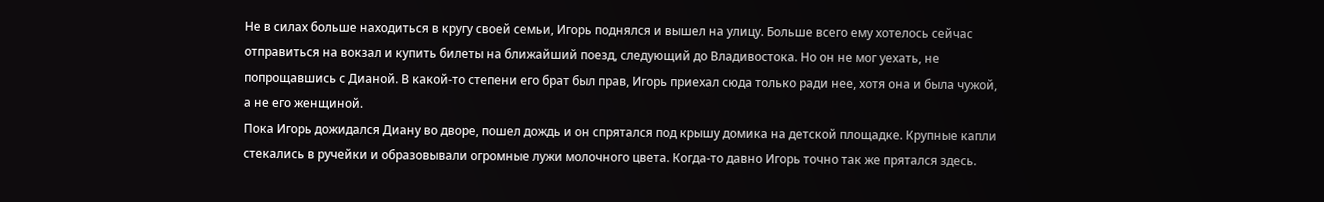Не в силах больше находиться в кругу своей семьи, Игорь поднялся и вышел на улицу. Больше всего ему хотелось сейчас отправиться на вокзал и купить билеты на ближайший поезд, следующий до Владивостока. Но он не мог уехать, не попрощавшись с Дианой. В какой-то степени его брат был прав, Игорь приехал сюда только ради нее, хотя она и была чужой, а не его женщиной.
Пока Игорь дожидался Диану во дворе, пошел дождь и он спрятался под крышу домика на детской площадке. Крупные капли стекались в ручейки и образовывали огромные лужи молочного цвета. Когда-то давно Игорь точно так же прятался здесь.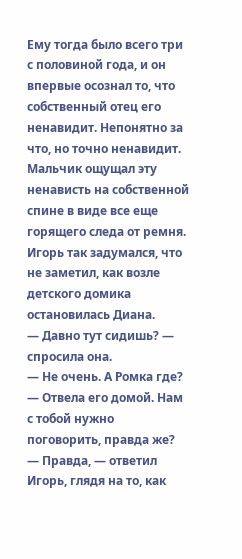Ему тогда было всего три с половиной года, и он впервые осознал то, что собственный отец его ненавидит. Непонятно за что, но точно ненавидит. Мальчик ощущал эту ненависть на собственной спине в виде все еще горящего следа от ремня.
Игорь так задумался, что не заметил, как возле детского домика остановилась Диана.
— Давно тут сидишь? — спросила она.
— Не очень. А Ромка где?
— Отвела его домой. Нам с тобой нужно поговорить, правда же?
— Правда, — ответил Игорь, глядя на то, как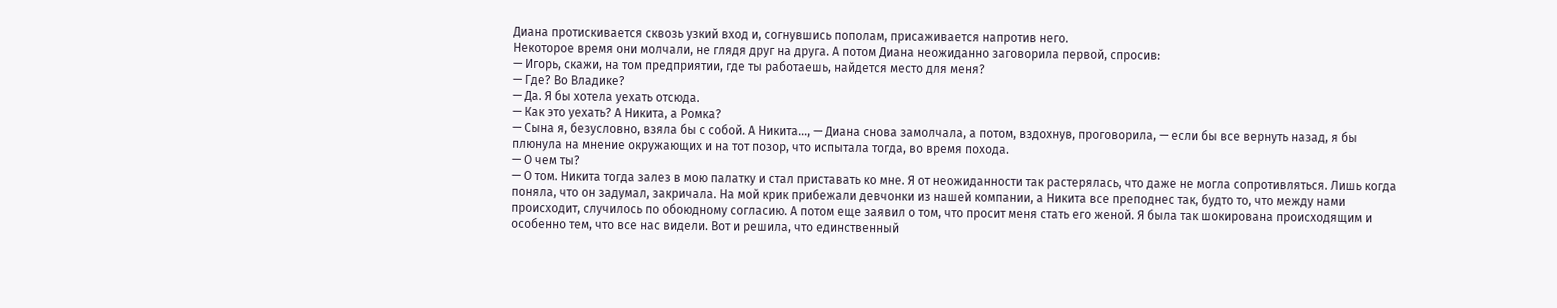Диана протискивается сквозь узкий вход и, согнувшись пополам, присаживается напротив него.
Некоторое время они молчали, не глядя друг на друга. А потом Диана неожиданно заговорила первой, спросив:
— Игорь, скажи, на том предприятии, где ты работаешь, найдется место для меня?
— Где? Во Владике?
— Да. Я бы хотела уехать отсюда.
— Как это уехать? А Никита, а Ромка?
— Сына я, безусловно, взяла бы с собой. А Никита…, — Диана снова замолчала, а потом, вздохнув, проговорила, — если бы все вернуть назад, я бы плюнула на мнение окружающих и на тот позор, что испытала тогда, во время похода.
— О чем ты?
— О том. Никита тогда залез в мою палатку и стал приставать ко мне. Я от неожиданности так растерялась, что даже не могла сопротивляться. Лишь когда поняла, что он задумал, закричала. На мой крик прибежали девчонки из нашей компании, а Никита все преподнес так, будто то, что между нами происходит, случилось по обоюдному согласию. А потом еще заявил о том, что просит меня стать его женой. Я была так шокирована происходящим и особенно тем, что все нас видели. Вот и решила, что единственный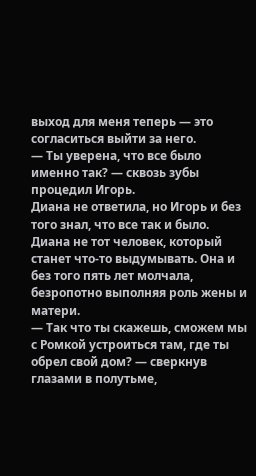выход для меня теперь — это согласиться выйти за него.
— Ты уверена, что все было именно так? — сквозь зубы процедил Игорь.
Диана не ответила, но Игорь и без того знал, что все так и было. Диана не тот человек, который станет что-то выдумывать. Она и без того пять лет молчала, безропотно выполняя роль жены и матери.
— Так что ты скажешь, сможем мы с Ромкой устроиться там, где ты обрел свой дом? — сверкнув глазами в полутьме,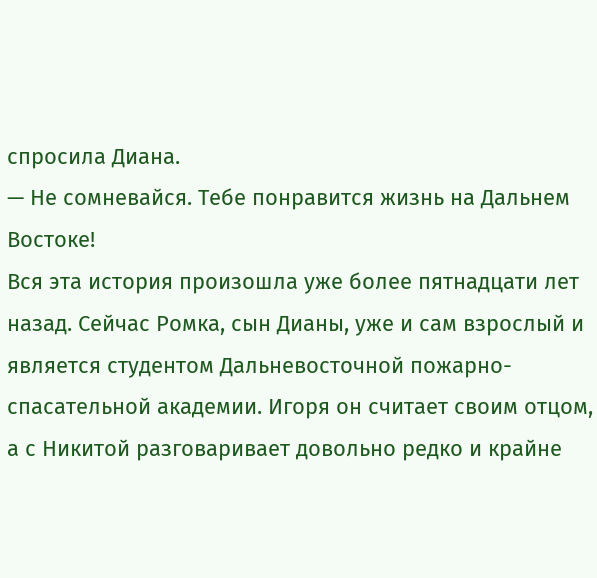спросила Диана.
— Не сомневайся. Тебе понравится жизнь на Дальнем Востоке!
Вся эта история произошла уже более пятнадцати лет назад. Сейчас Ромка, сын Дианы, уже и сам взрослый и является студентом Дальневосточной пожарно-спасательной академии. Игоря он считает своим отцом, а с Никитой разговаривает довольно редко и крайне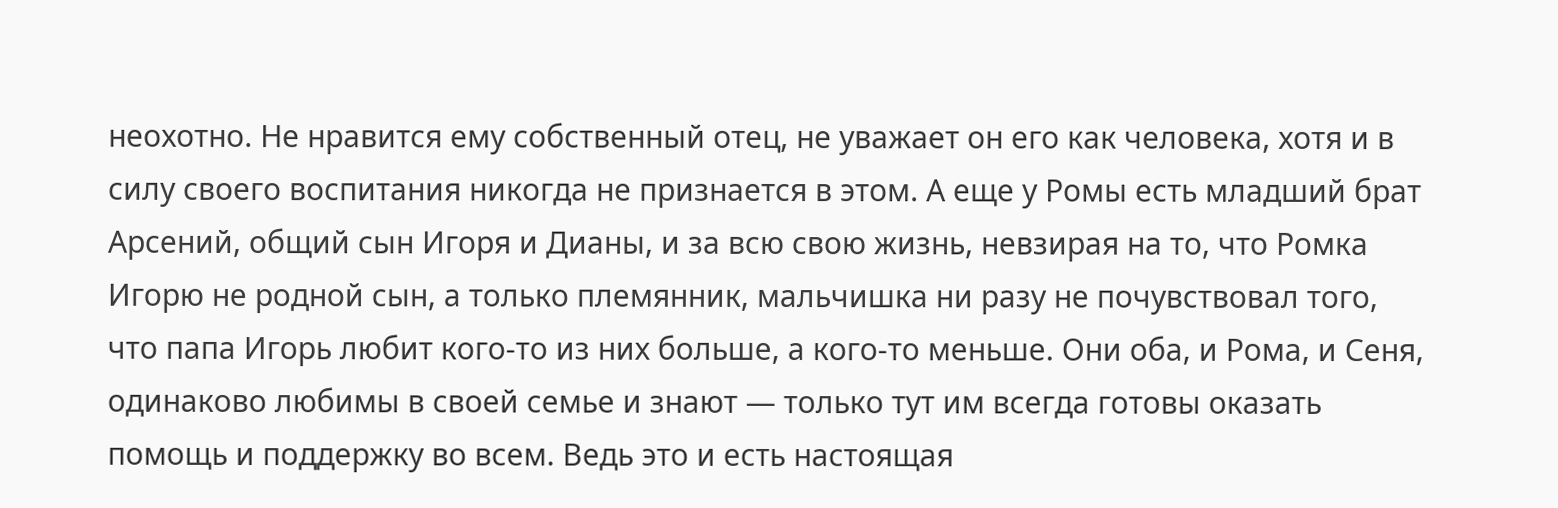неохотно. Не нравится ему собственный отец, не уважает он его как человека, хотя и в силу своего воспитания никогда не признается в этом. А еще у Ромы есть младший брат Арсений, общий сын Игоря и Дианы, и за всю свою жизнь, невзирая на то, что Ромка Игорю не родной сын, а только племянник, мальчишка ни разу не почувствовал того, что папа Игорь любит кого-то из них больше, а кого-то меньше. Они оба, и Рома, и Сеня, одинаково любимы в своей семье и знают — только тут им всегда готовы оказать помощь и поддержку во всем. Ведь это и есть настоящая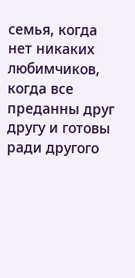семья, когда нет никаких любимчиков, когда все преданны друг другу и готовы ради другого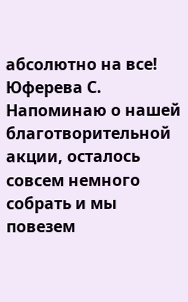абсолютно на все!
Юферева С.
Напоминаю о нашей благотворительной акции, осталось совсем немного собрать и мы повезем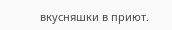вкусняшки в приют.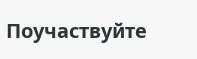Поучаствуйте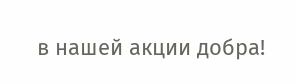в нашей акции добра!